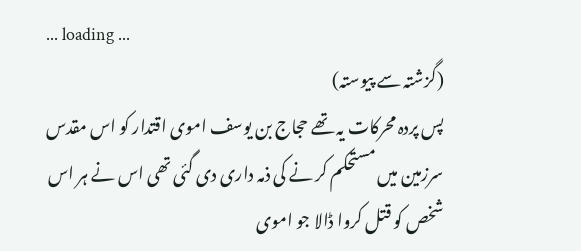... loading ...
(گزشتہ سے پیوستہ)
پس پردہ محرکات یہ تھے حجاج بن یوسف اموی اقتدار کو اس مقدس سرزمین میں مستحکم کر نے کی ذمہ داری دی گئی تھی اس نے ہر اس شخص کو قتل کروا ڈالا جو اموی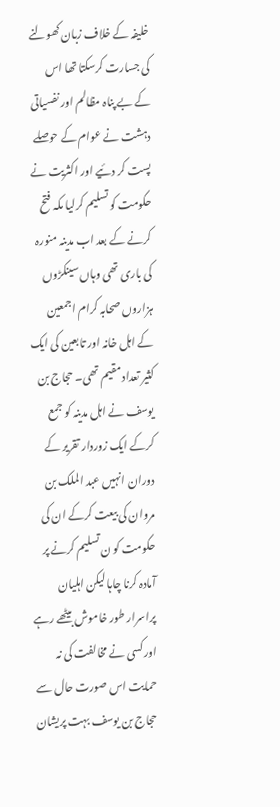خلیفہ کے خلاف زبان کھولنے کی جسارت کرسکتا تھا اس کے بے پناہ مظالم اور نفسیاتی دہشت نے عوام کے حوصلے پست کر دئیے اور اکثریت نے حکومت کو تسلیم کرلیا مکہ فتح کرنے کے بعد اب مدینہ منورہ کی باری تھی وہاں سینکڑوں ہزاروں صحابہ کرام اجمعین کے اہل خانہ اور تابعین کی ایک کثیر تعداد مقیم تھی۔ حجاج بن یوسف نے اہل مدینہ کو جمع کرکے ایک زوردار تقریر کے دوران انہیں عبد الملک بن مروان کی بیعت کرکے ان کی حکومت کو ن تسلیم کرنے پر آمادہ کرنا چاہا لیکن اہلیان پراسرار طور خاموش بیٹھے رہے اور کسی نے مخالفت کی نہ حمایت اس صورت حال سے حجاج بن یوسف بہت پریشان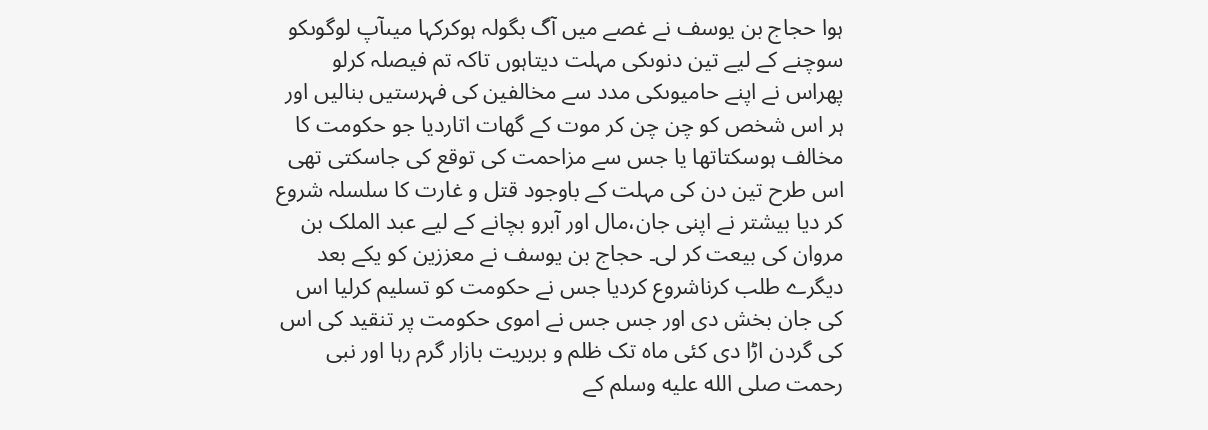ہوا حجاج بن یوسف نے غصے میں آگ بگولہ ہوکرکہا میںآپ لوگوںکو سوچنے کے لیے تین دنوںکی مہلت دیتاہوں تاکہ تم فیصلہ کرلو پھراس نے اپنے حامیوںکی مدد سے مخالفین کی فہرستیں بنالیں اور ہر اس شخص کو چن چن کر موت کے گھات اتاردیا جو حکومت کا مخالف ہوسکتاتھا یا جس سے مزاحمت کی توقع کی جاسکتی تھی اس طرح تین دن کی مہلت کے باوجود قتل و غارت کا سلسلہ شروع کر دیا بیشتر نے اپنی جان،مال اور آبرو بچانے کے لیے عبد الملک بن مروان کی بیعت کر لی۔ حجاج بن یوسف نے معززین کو یکے بعد دیگرے طلب کرناشروع کردیا جس نے حکومت کو تسلیم کرلیا اس کی جان بخش دی اور جس جس نے اموی حکومت پر تنقید کی اس کی گردن اڑا دی کئی ماہ تک ظلم و بربریت بازار گرم رہا اور نبی رحمت صلى الله عليه وسلم کے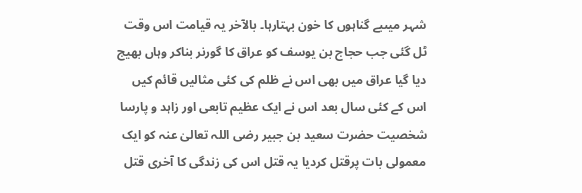شہر میںبے گناہوں کا خون بہتارہا۔ بالآخر یہ قیامت اس وقت ٹل گئی جب حجاج بن یوسف کو عراق کا گورنر بناکر وہاں بھیج دیا گیا عراق میں بھی اس نے ظلم کی کئی مثالیں قائم کیں اس کے کئی سال بعد اس نے ایک عظیم تابعی اور زاہد و پارسا شخصیت حضرت سعید بن جبیر رضی اللہ تعالیٰ عنہ کو ایک معمولی بات پرقتل کردیا یہ قتل اس کی زندگی کا آخری قتل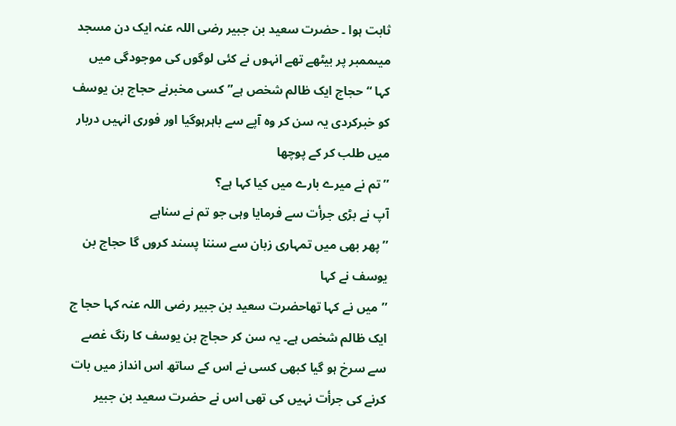ثابت ہوا ۔ حضرت سعید بن جبیر رضی اللہ عنہ ایک دن مسجد میںممبر پر بیٹھے تھے انہوں نے کئی لوگوں کی موجودگی میں کہا “حجاج ایک ظالم شخص ہے”کسی مخبرنے حجاج بن یوسف کو خبرکردی یہ سن کر وہ آپے سے باہرہوگیا اور فوری انہیں دربار میں طلب کر کے پوچھا
’’ تم نے میرے بارے میں کیا کہا ہے؟
آپ نے بڑی جرأت سے فرمایا وہی جو تم نے سناہے
’’ پھر بھی میں تمہاری زبان سے سننا پسند کروں گا حجاج بن یوسف نے کہا
’’میں نے کہا تھاحضرت سعید بن جبیر رضی اللہ عنہ کہا حجا ج ایک ظالم شخص ہے۔ یہ سن کر حجاج بن یوسف کا رنگ غصے سے سرخ ہو گیا کبھی کسی نے اس کے ساتھ اس انداز میں بات کرنے کی جرأت نہیں کی تھی اس نے حضرت سعید بن جبیر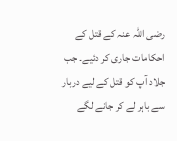رضی اللہ عنہ کے قتل کے احکامات جاری کر دئیے۔ جب جلاد آپ کو قتل کے لیے دربار سے باہر لے کر جانے لگے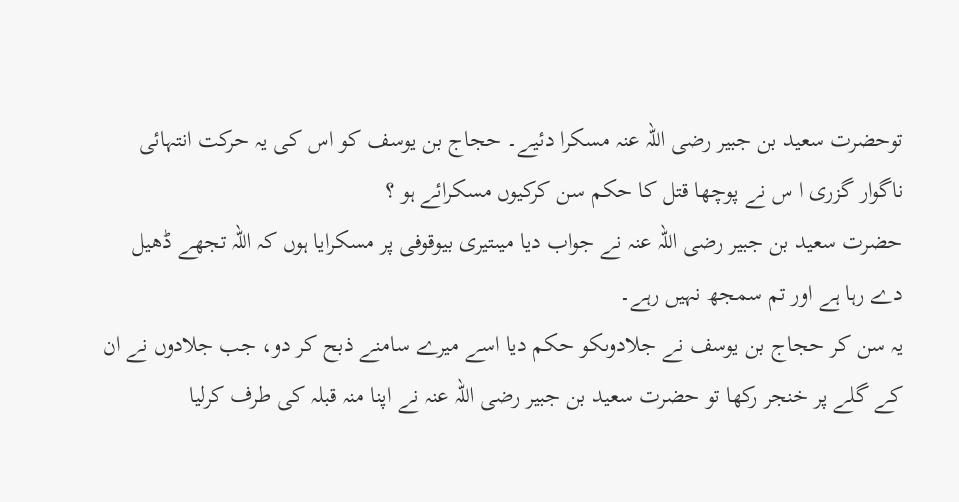توحضرت سعید بن جبیر رضی اللہ عنہ مسکرا دئیے۔ حجاج بن یوسف کو اس کی یہ حرکت انتہائی ناگوار گزری ا س نے پوچھا قتل کا حکم سن کرکیوں مسکرائے ہو ؟
حضرت سعید بن جبیر رضی اللہ عنہ نے جواب دیا میںتیری بیوقوفی پر مسکرایا ہوں کہ اللہ تجھے ڈھیل دے رہا ہے اور تم سمجھ نہیں رہے۔
یہ سن کر حجاج بن یوسف نے جلادوںکو حکم دیا اسے میرے سامنے ذبح کر دو، جب جلادوں نے ان کے گلے پر خنجر رکھا تو حضرت سعید بن جبیر رضی اللہ عنہ نے اپنا منہ قبلہ کی طرف کرلیا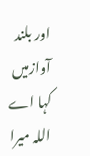اور بلند آوازمیں کہا اے اللہ میرا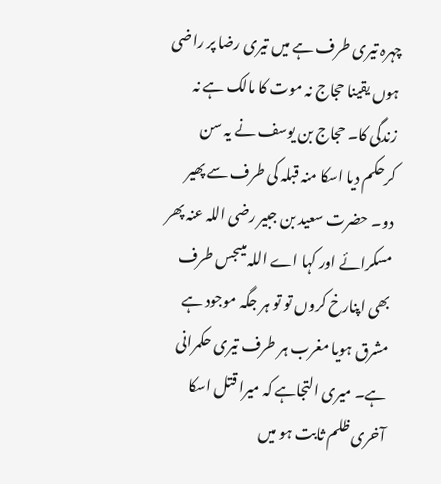چہرہ تیری طرف ہے میں تیری رضا پر راضی ہوں یقینا حجاج نہ موت کا مالک ہے نہ زندگی کا۔ حجاج بن یوسف نے یہ سن کرحکم دیا اسکا منہ قبلہ کی طرف سے پھیر دو۔ حضرت سعید بن جبیر رضی اللہ عنہ پھر مسکرائے اور کہا اے اللہ میںجس طرف بھی اپنارخ کروں تو تو ہر جگہ موجود ہے مشرق ہویا مغرب ہر طرف تیری حکمرانی ہے۔ میری التجاہے کہ میرا قتل اسکا آخری ظلم ثابت ہو میں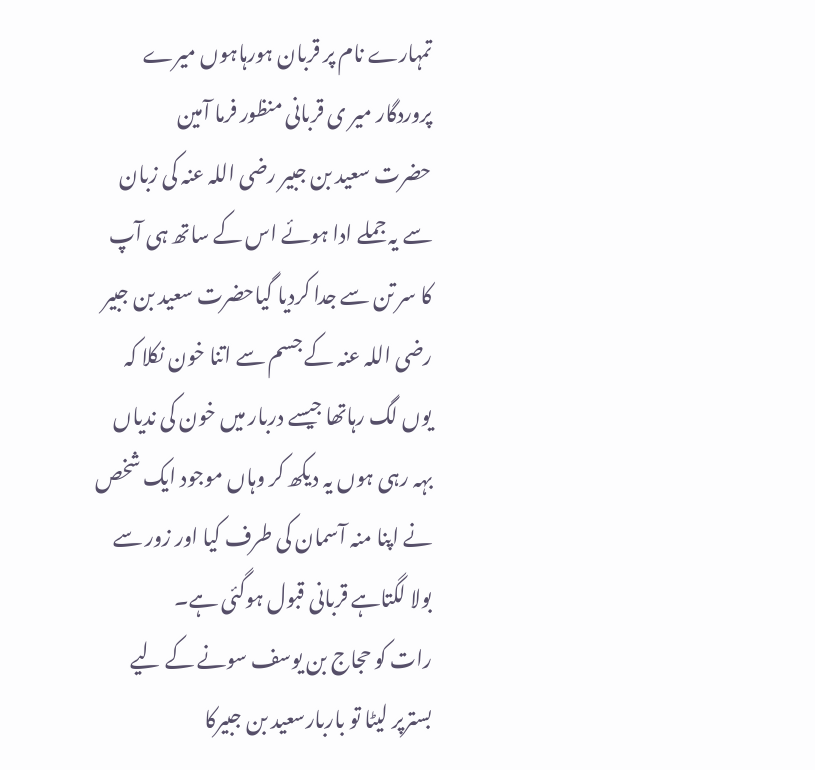تمہارے نام پر قربان ہورہاہوں میرے پروردگار میر ی قربانی منظور فرما آمین
حضرت سعید بن جبیر رضی اللہ عنہ کی زبان سے یہ جملے ادا ہوئے اس کے ساتھ ہی آپ کا سر تن سے جدا کردیا گیاحضرت سعید بن جبیر رضی اللہ عنہ کے جسم سے اتنا خون نکلا کہ یوں لگ رہاتھا جیسے دربار میں خون کی ندیاں بہہ رہی ہوں یہ دیکھ کر وہاں موجود ایک شخص نے اپنا منہ آسمان کی طرف کیا اور زور سے بولا لگتاہے قربانی قبول ہوگئی ہے۔
رات کو حجاج بن یوسف سونے کے لیے بسترپر لیٹا تو باربارسعید بن جبیرکا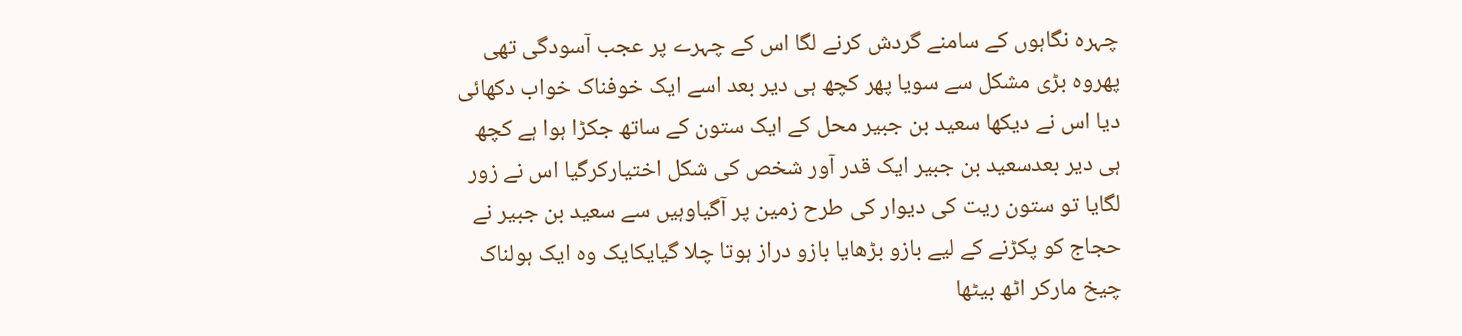چہرہ نگاہوں کے سامنے گردش کرنے لگا اس کے چہرے پر عجب آسودگی تھی پھروہ بڑی مشکل سے سویا پھر کچھ ہی دیر بعد اسے ایک خوفناک خواب دکھائی دیا اس نے دیکھا سعید بن جبیر محل کے ایک ستون کے ساتھ جکڑا ہوا ہے کچھ ہی دیر بعدسعید بن جبیر ایک قدر آور شخص کی شکل اختیارکرگیا اس نے زور لگایا تو ستون ریت کی دیوار کی طرح زمین پر آگیاوہیں سے سعید بن جبیر نے حجاج کو پکڑنے کے لیے بازو بڑھایا بازو دراز ہوتا چلا گیایکایک وہ ایک ہولناک چیخ مارکر اٹھ بیٹھا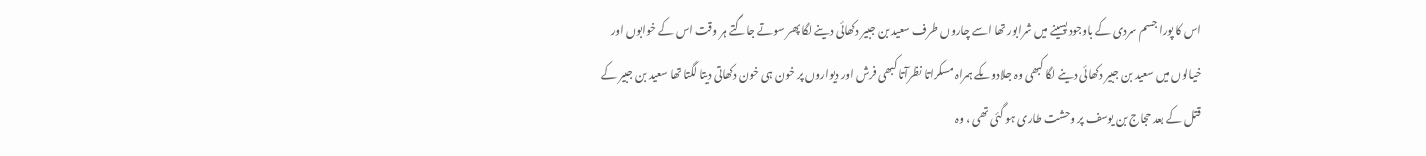اس کا پورا جسم سردی کے باوجود پسینے میں شرابور تھا اسے چاروں طرف سعید بن جبیر دکھائی دینے لگا پھر سوتے جاگتے ہر وقت اس کے خوابوں اور خیالوں میں سعید بن جبیر دکھائی دینے لگا کبھی وہ جلادوںکے ہمراہ مسکراتا نظرآتا کبھی فرش اور دیواروں پر خون ہی خون دکھاتی دیتا لگتا تھا سعید بن جبیر کے قتل کے بعد حجاج بن یوسف پر وحشت طاری ہو گئی تھی ، وہ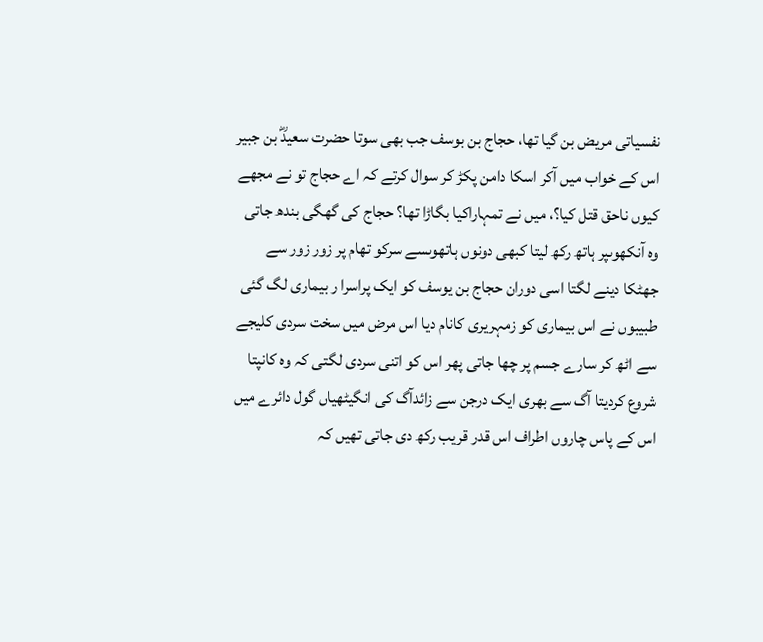نفسیاتی مریض بن گیا تھا، حجاج بن بوسف جب بھی سوتا حضرت سعیدؓ بن جبیر اس کے خواب میں آکر اسکا دامن پکڑ کر سوال کرتے کہ اے حجاج تو نے مجھے کیوں ناحق قتل کیا؟، میں نے تمہاراکیا بگاڑا تھا؟ حجاج کی گھگی بندھ جاتی وہ آنکھوںپر ہاتھ رکھ لیتا کبھی دونوں ہاتھوںسے سرکو تھام پر زور زور سے جھٹکا دینے لگتا اسی دوران حجاج بن یوسف کو ایک پراسرا ر بیماری لگ گئی طبیبوں نے اس بیماری کو زمہریری کانام دیا اس مرض میں سخت سردی کلیجے سے اٹھ کر سارے جسم پر چھا جاتی پھر اس کو اتنی سردی لگتی کہ وہ کانپتا شروع کردیتا آگ سے بھری ایک درجن سے زائدآگ کی انگیٹھیاں گول دائرے میں اس کے پاس چاروں اطراف اس قدر قریب رکھ دی جاتی تھیں کہ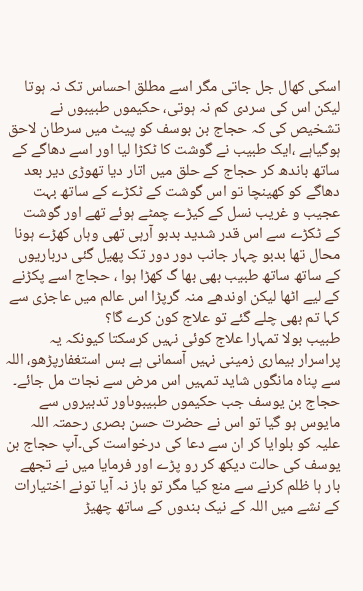اسکی کھال جل جاتی مگر اسے مطلق احساس تک نہ ہوتا لیکن اس کی سردی کم نہ ہوتی، حکیموں طبیبوں نے تشخیص کی کہ حجاج بن بوسف کو پیٹ میں سرطان لاحق ہوگیاہے ،ایک طبیب نے گوشت کا ٹکڑا لیا اور اسے دھاگے کے ساتھ باندھ کر حجاج کے حلق میں اتار دیا تھوڑی دیر بعد دھاگے کو کھینچا تو اس گوشت کے ٹکڑے کے ساتھ بہت عجیب و غریب نسل کے کیڑے چمٹے ہوئے تھے اور گوشت کے ٹکڑے سے اس قدر شدید بدبو آرہی تھی وہاں کھڑے ہونا محال تھا بدبو چہار جانب دور دور تک پھیل گئی درباریوں کے ساتھ ساتھ طبیب بھی بھا گ کھڑا ہوا ، حجاج اسے پکڑنے کے لیے اٹھا لیکن اوندھے منہ گرپڑا اس عالم میں عاجزی سے کہا تم بھی چلے گئے تو علاج کون کرے گا؟
طبیب بولا تمہارا علاج کوئی نہیں کرسکتا کیونکہ یہ پراسرار بیماری زمینی نہیں آسمانی ہے بس استغفارپڑھو، اللہ سے پناہ مانگوں شاید تمہیں اس مرض سے نجات مل جائے۔ حجاج بن یوسف جب حکیموں طبیبوںاور تدبیروں سے مایوس ہو گیا تو اس نے حضرت حسن بصری رحمتہ اللہ علیہ کو بلوایا کر ان سے دعا کی درخواست کی۔آپ حجاج بن یوسف کی حالت دیکھ کر رو پڑے اور فرمایا میں نے تجھے بار ہا ظلم کرنے سے منع کیا مگر تو باز نہ آیا تونے اختیارات کے نشے میں اللہ کے نیک بندوں کے ساتھ چھیڑ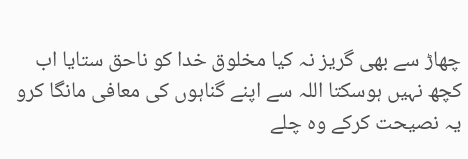چھاڑ سے بھی گریز نہ کیا مخلوق خدا کو ناحق ستایا اب کچھ نہیں ہوسکتا اللہ سے اپنے گناہوں کی معافی مانگا کرو یہ نصیحت کرکے وہ چلے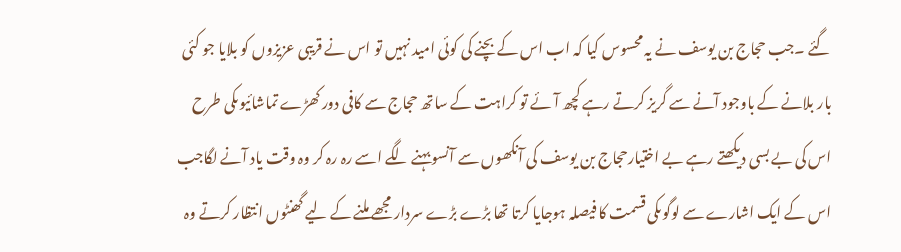گئے ۔جب حجاج بن یوسف نے یہ محسوس کیا کہ اب اس کے بچنے کی کوئی امید نہیں تو اس نے قریبی عزیزوں کو بلایا جو کئی بار بلانے کے باوجود آنے سے گریز کرتے رہے کچھ آئے تو کراہت کے ساتھ حجاج سے کافی دور کھڑے تماشائیوںکی طرح اس کی بے بسی دیکھتے رہے بے اختیارحجاج بن یوسف کی آنکھوں سے آنسو بہنے لگے اسے رہ رہ کر وہ وقت یاد آنے لگاجب اس کے ایک اشارے سے لوگوںکی قسمت کا فیصلہ ہوجایا کرتا تھا بڑے بڑے سردار مجھے ملنے کے لیے گھنٹوں انتظار کرتے وہ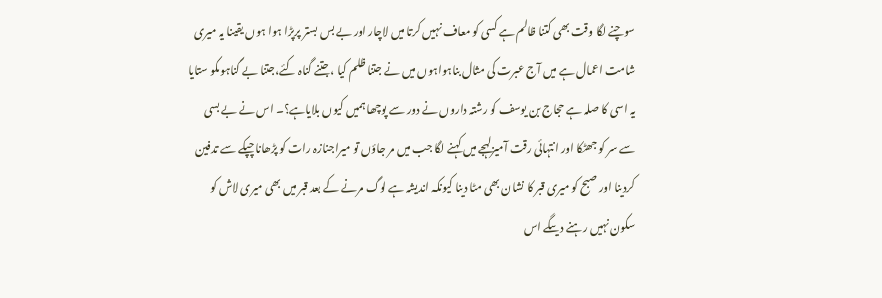سوچنے لگا وقت بھی کتنا ظالم ہے کسی کو معاف نہیں کرتا میں لاچار اور بے بس بستر پرپڑا ہوا ہوں یقینا یہ میری شامت اعمال ہے میں آج عبرت کی مثال بناہواہوں میں نے جتنا ظلم کیا ،جتنے گناہ کئے،جتنا بے گناہوںکو ستایا یہ اسی کا صلہ ہے حجاج بن یوسف کو رشتہ داروں نے دور سے پوچھا ہمیں کیوں بلایاہے؟۔ اس نے بے بسی سے سر کو جھٹکا اور انتہائی رقت آمیزلہجے میں کہنے لگا جب میں مر جاؤں تو میراجنازہ رات کو پڑھانا چپکے سے تدفین کردینا اور صبح کو میری قبر کا نشان بھی مٹا دینا کیونکہ اندیشہ ہے لوگ مرنے کے بعد قبر میں بھی میری لاش کو سکون نہیں رہنے دیںگے اس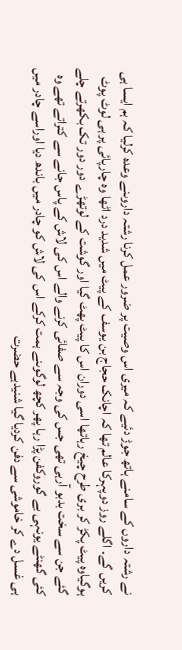نے رشتہ داروں کے سامنے ہاتھ جوڑ دئیے کہ میری اس وصیت پر ضرور عمل کرنا رشتہ داروںنے وعدہ کرلیا کہ ہم ایسا ہی کریں گے۔ اگلے روز دوپہرکا عالم تھا کہ اچانک حجاج بن یوسف کے پیٹ میں شدید درد اٹھا وہ چارپائی پر ہی لوٹ پوٹ ہوگیاوہ پیٹ پکڑ کر بری طرح چیخ رہاتھا اسی دوران اس کا پیٹ پھٹ گیا اور گوشت کے لوتھڑے دور دور تک بکھرتے چلے گئے جن سے سخت بدبو آرہی تھی جس کی وجہ سے صفائی کرنے والے اس کی لاش کے پاس جانے سے کتراتے تھے وہ کئی گھنٹے یونہی بے گوروکفن پڑا رہا پھر کچھ لوگوںنے ہمت کرکے اس کی لاش کو چادر میں باندھ دیا اوراسے چادر میں ہی غسل دے کر خاموشی سے دفن کردیا گیا شنیدہے حضرت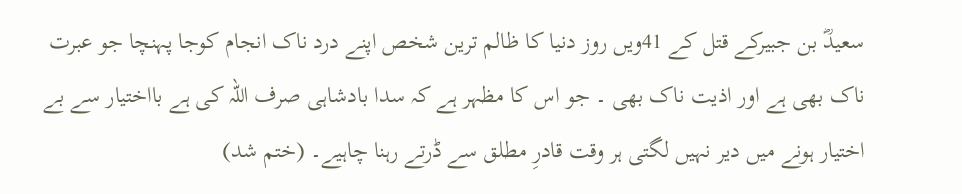سعیدؓ بن جبیرکے قتل کے 41ویں روز دنیا کا ظالم ترین شخص اپنے درد ناک انجام کوجا پہنچا جو عبرت ناک بھی ہے اور اذیت ناک بھی ۔ جو اس کا مظہر ہے کہ سدا بادشاہی صرف اللہ کی ہے بااختیار سے بے اختیار ہونے میں دیر نہیں لگتی ہر وقت قادرِ مطلق سے ڈرتے رہنا چاہیے۔ (ختم شد)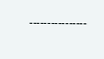۔۔۔۔۔۔۔۔۔۔۔۔۔۔۔۔